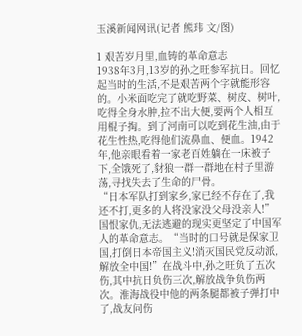玉溪新闻网讯(记者 熊玮 文/图)

1 艰苦岁月里,血铸的革命意志
1938年3月,13岁的孙之旺参军抗日。回忆起当时的生活,不是艰苦两个字就能形容的。小米面吃完了就吃野菜、树皮、树叶,吃得全身水肿,拉不出大便,要两个人相互用棍子掏。到了河南可以吃到花生油,由于花生性热,吃得他们流鼻血、便血。1942年,他亲眼看着一家老百姓躺在一床被子下,全饿死了,豺狼一群一群地在村子里游荡,寻找失去了生命的尸骨。
“日本军队打到家乡,家已经不存在了,我还不打,更多的人将没家没父母没亲人!”国恨家仇,无法逃避的现实更坚定了中国军人的革命意志。“当时的口号就是保家卫国,打倒日本帝国主义!消灭国民党反动派,解放全中国!”在战斗中,孙之旺负了五次伤,其中抗日负伤三次,解放战争负伤两次。淮海战役中他的两条腿都被子弹打中了,战友问伤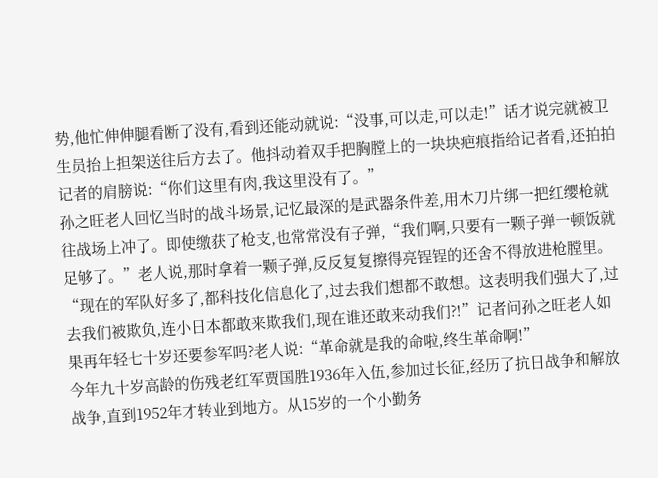势,他忙伸伸腿看断了没有,看到还能动就说:“没事,可以走,可以走!”话才说完就被卫生员抬上担架送往后方去了。他抖动着双手把胸膛上的一块块疤痕指给记者看,还拍拍记者的肩膀说:“你们这里有肉,我这里没有了。”
孙之旺老人回忆当时的战斗场景,记忆最深的是武器条件差,用木刀片绑一把红缨枪就往战场上冲了。即使缴获了枪支,也常常没有子弹,“我们啊,只要有一颗子弹一顿饭就足够了。”老人说,那时拿着一颗子弹,反反复复擦得亮锃锃的还舍不得放进枪膛里。
“现在的军队好多了,都科技化信息化了,过去我们想都不敢想。这表明我们强大了,过去我们被欺负,连小日本都敢来欺我们,现在谁还敢来动我们?!”记者问孙之旺老人如果再年轻七十岁还要参军吗?老人说:“革命就是我的命啦,终生革命啊!”
今年九十岁高龄的伤残老红军贾国胜1936年入伍,参加过长征,经历了抗日战争和解放战争,直到1952年才转业到地方。从15岁的一个小勤务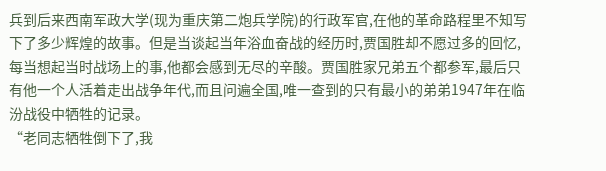兵到后来西南军政大学(现为重庆第二炮兵学院)的行政军官,在他的革命路程里不知写下了多少辉煌的故事。但是当谈起当年浴血奋战的经历时,贾国胜却不愿过多的回忆,每当想起当时战场上的事,他都会感到无尽的辛酸。贾国胜家兄弟五个都参军,最后只有他一个人活着走出战争年代,而且问遍全国,唯一查到的只有最小的弟弟1947年在临汾战役中牺牲的记录。
“老同志牺牲倒下了,我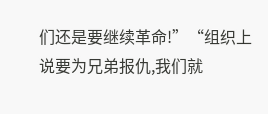们还是要继续革命!”“组织上说要为兄弟报仇,我们就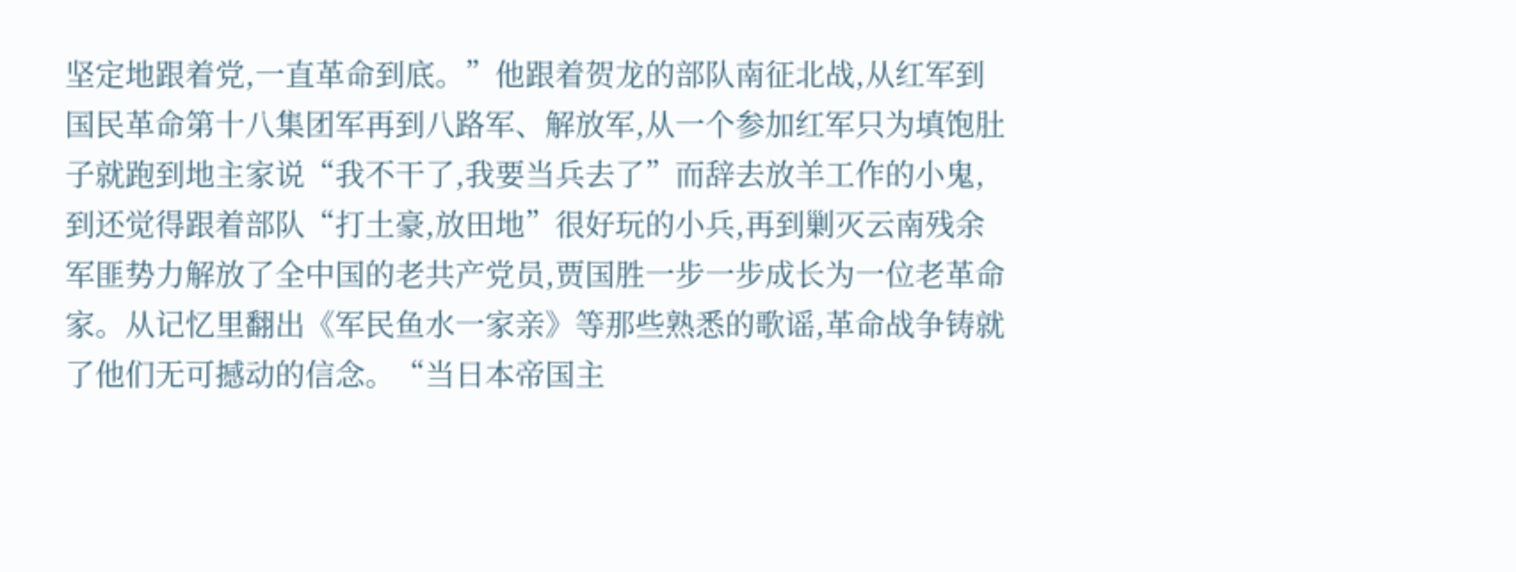坚定地跟着党,一直革命到底。”他跟着贺龙的部队南征北战,从红军到国民革命第十八集团军再到八路军、解放军,从一个参加红军只为填饱肚子就跑到地主家说“我不干了,我要当兵去了”而辞去放羊工作的小鬼,到还觉得跟着部队“打土豪,放田地”很好玩的小兵,再到剿灭云南残余军匪势力解放了全中国的老共产党员,贾国胜一步一步成长为一位老革命家。从记忆里翻出《军民鱼水一家亲》等那些熟悉的歌谣,革命战争铸就了他们无可撼动的信念。“当日本帝国主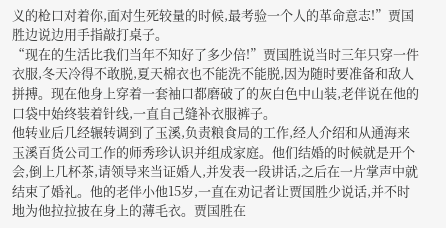义的枪口对着你,面对生死较量的时候,最考验一个人的革命意志!”贾国胜边说边用手指敲打桌子。
“现在的生活比我们当年不知好了多少倍!”贾国胜说当时三年只穿一件衣服,冬天冷得不敢脱,夏天棉衣也不能洗不能脱,因为随时要准备和敌人拼搏。现在他身上穿着一套袖口都磨破了的灰白色中山装,老伴说在他的口袋中始终装着针线,一直自己缝补衣服裤子。
他转业后几经辗转调到了玉溪,负责粮食局的工作,经人介绍和从通海来玉溪百货公司工作的师秀珍认识并组成家庭。他们结婚的时候就是开个会,倒上几杯茶,请领导来当证婚人,并发表一段讲话,之后在一片掌声中就结束了婚礼。他的老伴小他15岁,一直在劝记者让贾国胜少说话,并不时地为他拉拉披在身上的薄毛衣。贾国胜在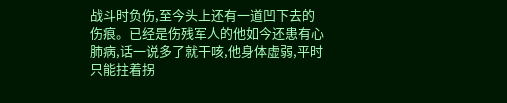战斗时负伤,至今头上还有一道凹下去的伤痕。已经是伤残军人的他如今还患有心肺病,话一说多了就干咳,他身体虚弱,平时只能拄着拐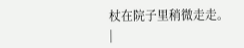杖在院子里稍微走走。
|